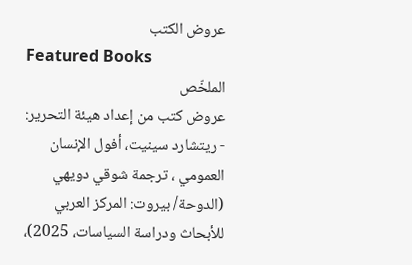عروض الكتب
Featured Books
الملخّص
عروض كتب من إعداد هيئة التحرير: - ريتشارد سينيت، أفول الإنسان العمومي ، ترجمة شوقي دويهي (الدوحة/ بيروت: المركز العربي للأبحاث ودراسة السياسات، 2025)،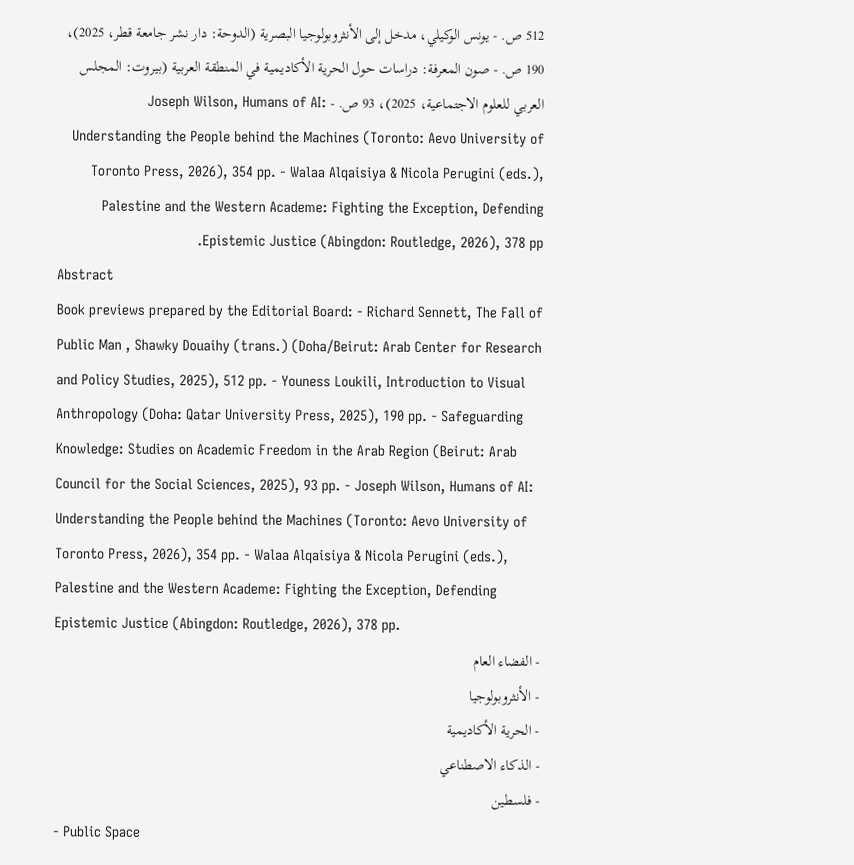512 ص. - يونس الوكيلي، مدخل إلى الأنثروبولوجيا البصرية (الدوحة: دار نشر جامعة قطر، 2025)، 190 ص. - صون المعرفة: دراسات حول الحرية الأكاديمية في المنطقة العربية (بيروت: المجلس العربي للعلوم الاجتماعية، 2025)، 93 ص. - Joseph Wilson, Humans of AI: Understanding the People behind the Machines (Toronto: Aevo University of Toronto Press, 2026), 354 pp. - Walaa Alqaisiya & Nicola Perugini (eds.), Palestine and the Western Academe: Fighting the Exception, Defending Epistemic Justice (Abingdon: Routledge, 2026), 378 pp.
Abstract
Book previews prepared by the Editorial Board: - Richard Sennett, The Fall of Public Man , Shawky Douaihy (trans.) (Doha/Beirut: Arab Center for Research and Policy Studies, 2025), 512 pp. - Youness Loukili, Introduction to Visual Anthropology (Doha: Qatar University Press, 2025), 190 pp. - Safeguarding Knowledge: Studies on Academic Freedom in the Arab Region (Beirut: Arab Council for the Social Sciences, 2025), 93 pp. - Joseph Wilson, Humans of AI: Understanding the People behind the Machines (Toronto: Aevo University of Toronto Press, 2026), 354 pp. - Walaa Alqaisiya & Nicola Perugini (eds.), Palestine and the Western Academe: Fighting the Exception, Defending Epistemic Justice (Abingdon: Routledge, 2026), 378 pp.
- الفضاء العام
- الأنثروبولوجيا
- الحرية الأكاديمية
- الذكاء الاصطناعي
- فلسطين
- Public Space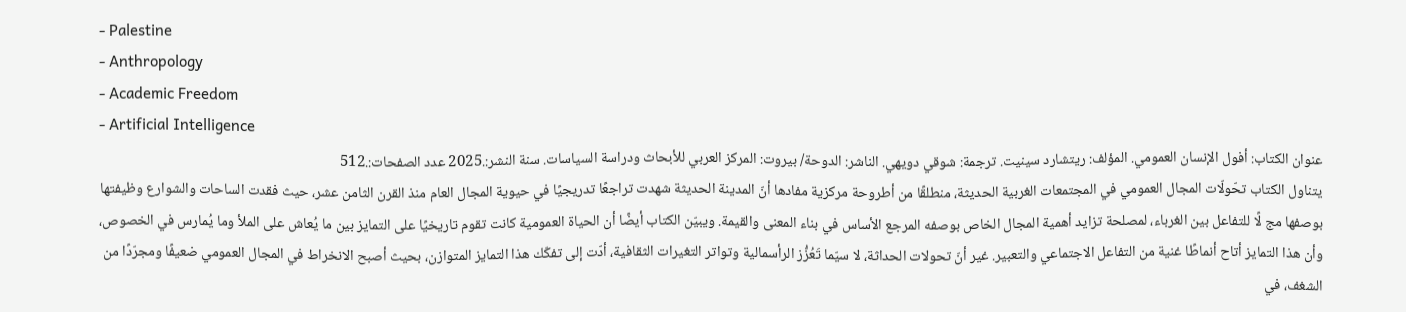- Palestine
- Anthropology
- Academic Freedom
- Artificial Intelligence
عنوان الكتاب: أفول الإنسان العمومي. المؤلف: ريتشارد سينيت. ترجمة: شوقي دويهي. الناشر: الدوحة/ بيروت: المركز العربي للأبحاث ودراسة السياسات. سنة النشر:.2025 عدد الصفحات:.512
يتناول الكتاب تحّولّات المجال العمومي في المجتمعات الغربية الحديثة، منطلقًا من أطروحة مركزية مفادها أنّ المدينة الحديثة شهدت تراجعًا تدريجيًا في حيوية المجال العام منذ القرن الثامن عشر، حيث فقدت الساحات والشوارع وظيفتها بوصفها مج لًا للتفاعل بين الغرباء، لمصلحة تزايد أهمية المجال الخاص بوصفه المرجع الأساس في بناء المعنى والقيمة. ويبيّن الكتاب أيضًا أن الحياة العمومية كانت تقوم تاريخيًا على التمايز بين ما يُعاش على الملأ وما يُمارس في الخصوص، وأن هذا التمايز أتاح أنماطًا غنية من التفاعل الاجتماعي والتعبير. غير أنّ تحولات الحداثة، لا سيّما تَعُزُّز الرأسمالية وتواتر التغيرات الثقافية، أدّت إلى تفكّك هذا التمايز المتوازن، بحيث أصبح الانخراط في المجال العمومي ضعيفًا ومجرّدًا من الشغف، في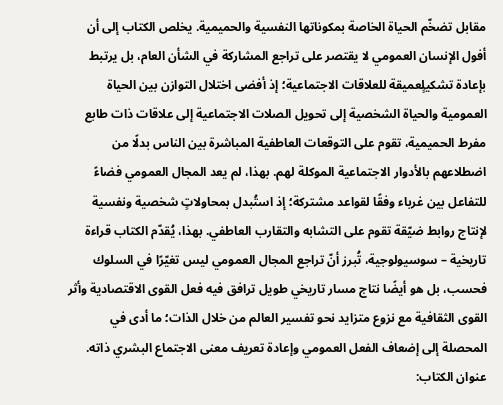مقابل تضخّم الحياة الخاصة بمكوناتها النفسية والحميمية. يخلص الكتاب إلى أن أفول الإنسان العمومي لا يقتصر على تراجع المشاركة في الشأن العام، بل يرتبط بإعادة تشكيلٍعميقة للعلاقات الاجتماعية؛ إذ أفضى اختلال التوازن بين الحياة العمومية والحياة الشخصية إلى تحويل الصلات الاجتماعية إلى علاقات ذات طابع مفرط الحميمية، تقوم على التوقعات العاطفية المباشرة بين الناس بدلًا من اضطلاعهم بالأدوار الاجتماعية الموكلة لهم. بهذا، لم يعد المجال العمومي فضاءً للتفاعل بين غرباء وفقًا لقواعد مشتركة؛ إذ استُبدل بمحاولاتٍ شخصية ونفسية لإنتاج روابط ضيّقة تقوم على التشابه والتقارب العاطفي. بهذا، يُقدّم الكتاب قراءة تاريخية – سوسيولوجية، تُبرز أنّ تراجع المجال العمومي ليس تغيّرًا في السلوك فحسب، بل هو أيضًا نتاج مسار تاريخي طويل ترافق فيه فعل القوى الاقتصادية وأثر القوى الثقافية مع نزوع متزايد نحو تفسير العالم من خلال الذات؛ ما أدى في المحصلة إلى إضعاف الفعل العمومي وإعادة تعريف معنى الاجتماع البشري ذاته.
عنوان الكتاب: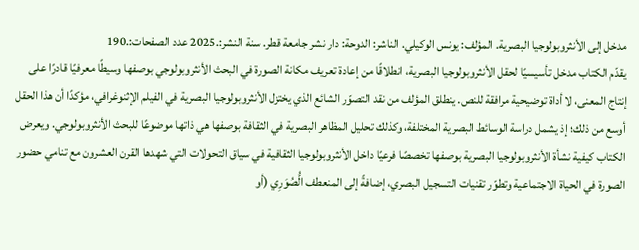مدخل إلى الأنثروبولوجيا البصرية. المؤلف: يونس الوكيلي. الناشر: الدوحة: دار نشر جامعة قطر. سنة النشر:.2025 عدد الصفحات:.190
يقدّم الكتاب مدخل تأسيسيًا لحقل الأنثروبولوجيا البصرية، انطلاقًا من إعادة تعريف مكانة الصورة في البحث الأنثروبولوجي بوصفها وسيطًا معرفيًا قادرًا على إنتاج المعنى، لا أداة توضيحية مرافقة للنص. ينطلق المؤلف من نقد التصوّر الشائع الذي يختزل الأنثروبولوجيا البصرية في الفيلم الإثنوغرافي، مؤكدًا أن هذا الحقل أوسع من ذلك؛ إذ يشمل دراسة الوسائط البصرية المختلفة، وكذلك تحليل المظاهر البصرية في الثقافة بوصفها هي ذاتها موضوعًا للبحث الأنثروبولوجي. ويعرض الكتاب كيفية نشأة الأنثروبولوجيا البصرية بوصفها تخصصًا فرعيًا داخل الأنثروبولوجيا الثقافية في سياق التحولات التي شهدها القرن العشرون مع تنامي حضور الصورة في الحياة الاجتماعية وتطوّر تقنيات التسجيل البصري، إضافةً إلى المنعطف الُّصُوَرِي (أو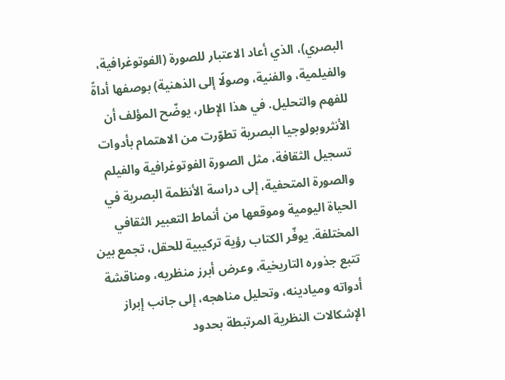البصري)، الذي أعاد الاعتبار للصورة (الفوتوغرافية، والفيلمية، والفنية، وصولًا إلى الذهنية) بوصفها أداةً للفهم والتحليل. في هذا الإطار، يوضّح المؤلف أن الأنثروبولوجيا البصرية تطوّرت من الاهتمام بأدوات تسجيل الثقافة، مثل الصورة الفوتوغرافية والفيلم والصورة المتحفية، إلى دراسة الأنظمة البصرية في الحياة اليومية وموقعها من أنماط التعبير الثقافي المختلفة. يوفّر الكتاب رؤية تركيبية للحقل، تجمع بين تتبع جذوره التاريخية، وعرض أبرز منظريه، ومناقشة أدواته وميادينه، وتحليل مناهجه، إلى جانب إبراز الإشكالات النظرية المرتبطة بحدود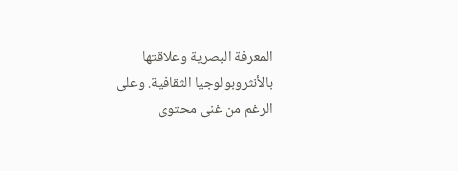المعرفة البصرية وعلاقتها بالأنثروبولوجيا الثقافية. وعلى الرغم من غنى محتوى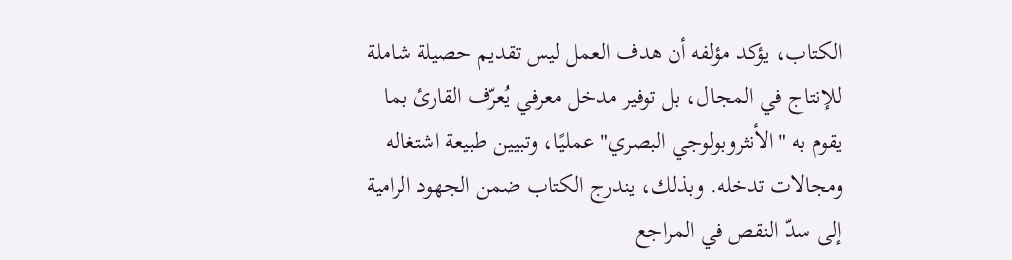الكتاب، يؤكد مؤلفه أن هدف العمل ليس تقديم حصيلة شاملة للإنتاج في المجال، بل توفير مدخل معرفي يُعرّف القارئ بما يقوم به "الأنثروبولوجي البصري" عمليًا، وتبيين طبيعة اشتغاله ومجالات تدخله. وبذلك، يندرج الكتاب ضمن الجهود الرامية إلى سدّ النقص في المراجع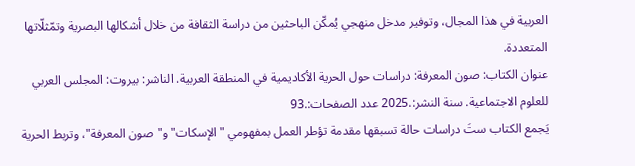العربية في هذا المجال، وتوفير مدخل منهجي يُمكّن الباحثين من دراسة الثقافة من خلال أشكالها البصرية وتمّثلّاتها المتعددة.
عنوان الكتاب: صون المعرفة: دراسات حول الحرية الأكاديمية في المنطقة العربية. الناشر: بيروت: المجلس العربي للعلوم الاجتماعية. سنة النشر:.2025 عدد الصفحات:.93
يَجمع الكتاب ستَ دراسات حالة تسبقها مقدمة تؤطر العمل بمفهومي "الإسكات" و"صون المعرفة"، وتربط الحرية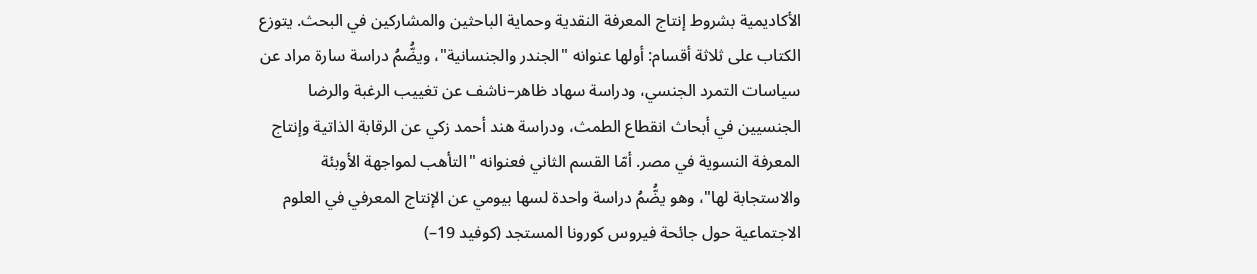الأكاديمية بشروط إنتاج المعرفة النقدية وحماية الباحثين والمشاركين في البحث. يتوزع الكتاب على ثلاثة أقسام: أولها عنوانه "الجندر والجنسانية"، ويضُّمُ دراسة سارة مراد عن سياسات التمرد الجنسي، ودراسة سهاد ظاهر–ناشف عن تغييب الرغبة والرضا الجنسيين في أبحاث انقطاع الطمث، ودراسة هند أحمد زكي عن الرقابة الذاتية وإنتاج المعرفة النسوية في مصر. أمّا القسم الثاني فعنوانه "التأهب لمواجهة الأوبئة والاستجابة لها"، وهو يضُّمُ دراسة واحدة لسها بيومي عن الإنتاج المعرفي في العلوم الاجتماعية حول جائحة فيروس كورونا المستجد (كوفيد 19–)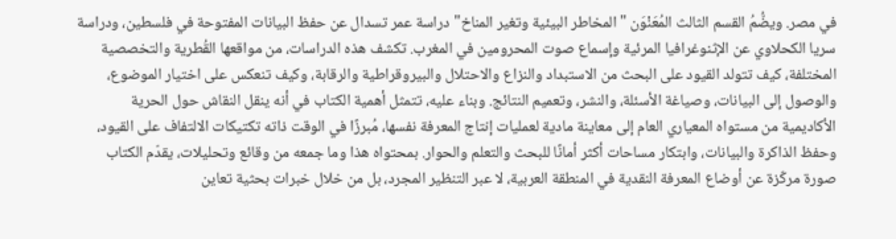في مصر. ويضُّمُ القسم الثالث المُعَنْوَن "المخاطر البيئية وتغير المناخ" دراسة عمر تسدال عن حفظ البيانات المفتوحة في فلسطين، ودراسة سريا الكحلاوي عن الإثنوغرافيا المرئية وإسماع صوت المحرومين في المغرب. تكشف هذه الدراسات، من مواقعها القُطرية والتخصصية المختلفة، كيف تتولد القيود على البحث من الاستبداد والنزاع والاحتلال والبيروقراطية والرقابة، وكيف تنعكس على اختيار الموضوع، والوصول إلى البيانات، وصياغة الأسئلة، والنشر، وتعميم النتائج. وبناء عليه، تتمثل أهمية الكتاب في أنه ينقل النقاش حول الحرية الأكاديمية من مستواه المعياري العام إلى معاينة مادية لعمليات إنتاج المعرفة نفسها، مُبرزًا في الوقت ذاته تكتيكات الالتفاف على القيود، وحفظ الذاكرة والبيانات، وابتكار مساحات أكثر أمانًا للبحث والتعلم والحوار. بمحتواه هذا وما جمعه من وقائع وتحليلات، يقدّم الكتاب صورة مركّزة عن أوضاع المعرفة النقدية في المنطقة العربية، لا عبر التنظير المجرد، بل من خلال خبرات بحثية تعاين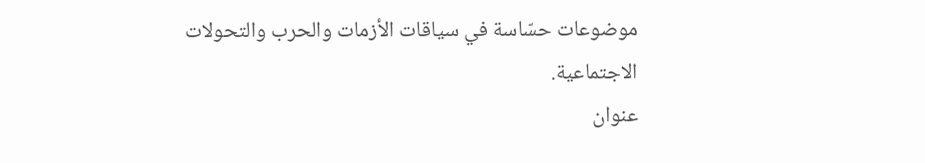موضوعات حسّاسة في سياقات الأزمات والحرب والتحولات الاجتماعية.
عنوان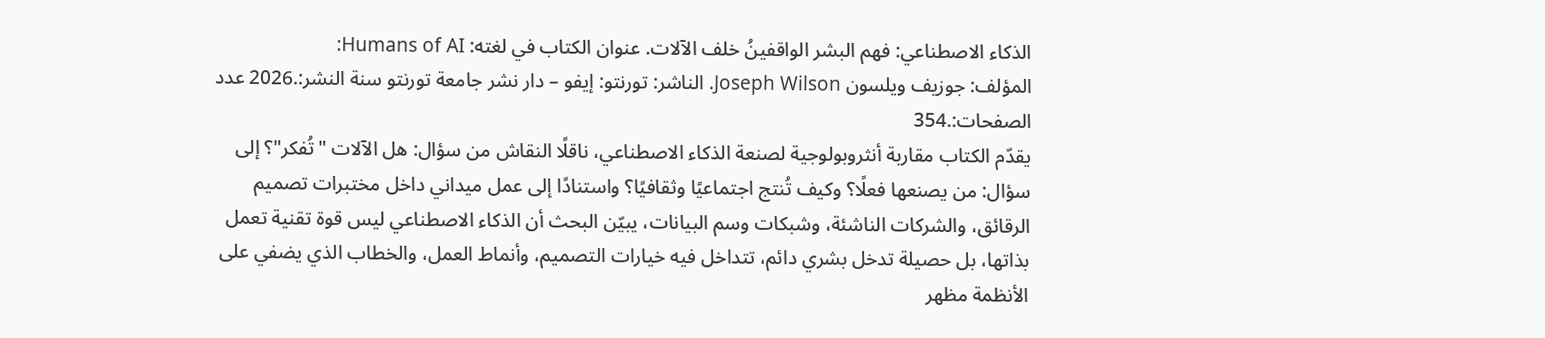الذكاء الاصطناعي: فهم البشر الواقفينُ خلف الآلات. عنوان الكتاب في لغته: Humans of AI:
المؤلف: جوزيف ويلسون Joseph Wilson. الناشر: تورنتو: إيفو – دار نشر جامعة تورنتو سنة النشر:.2026 عدد الصفحات:.354
يقدّم الكتاب مقاربة أنثروبولوجية لصنعة الذكاء الاصطناعي، ناقلًا النقاش من سؤال: هل الآلات "تُفكر"؟ إلى سؤال: من يصنعها فعلًا؟ وكيف تُنتج اجتماعيًا وثقافيًا؟ واستنادًا إلى عمل ميداني داخل مختبرات تصميم الرقائق، والشركات الناشئة، وشبكات وسم البيانات، يبيّن البحث أن الذكاء الاصطناعي ليس قوة تقنية تعمل بذاتها، بل حصيلة تدخل بشري دائم، تتداخل فيه خيارات التصميم، وأنماط العمل، والخطاب الذي يضفي على الأنظمة مظهر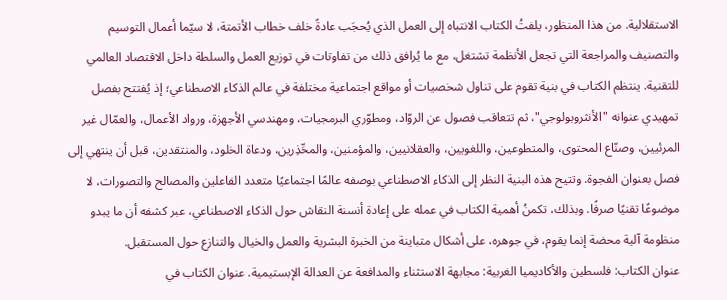الاستقلالية. من هذا المنظور، يلفتُ الكتاب الانتباه إلى العمل الذي يُحجَب عادةً خلف خطاب الأتمتة، لا سيّما أعمال التوسيم والتصنيف والمراجعة التي تجعل الأنظمة تشتغل، مع ما يُرافق ذلك من تفاوتات في توزيع العمل والسلطة داخل الاقتصاد العالمي للتقنية. ينتظم الكتاب في بنية تقوم على تناول شخصيات أو مواقع اجتماعية مختلفة في عالم الذكاء الاصطناعي؛ إذ يُفتتح بفصل تمهيدي عنوانه "الأنثروبولوجي"، ثم تتعاقب فصول عن الروّاد، ومطوّري البرمجيات، ومهندسي الأجهزة، ورواد الأعمال، والعمّال غير المرئيين، وصنّاع المحتوى، والمتطوعين، واللغويين، والعقلانيين، والمؤمنين، والمحِّذِرين، ودعاة الخلود، والمنتقدين، قبل أن ينتهي إلى فصل بعنوان الفجوة. وتتيح هذه البنية النظر إلى الذكاء الاصطناعي بوصفه عالمًا اجتماعيًا متعدد الفاعلين والمصالح والتصورات، لا موضوعًا تقنيًا صرفًا. وبذلك، تكمنُ أهمية الكتاب في عمله على إعادة أنسنة النقاش حول الذكاء الاصطناعي، عبر كشفه أن ما يبدو منظومة آلية محضة إنما يقوم، في جوهره، على أشكال متباينة من الخبرة البشرية والعمل والخيال والتنازع حول المستقبل.
عنوان الكتاب: فلسطين والأكاديميا الغربية: مجابهة الاستثناء والمدافعة عن العدالة الإبستيمية. عنوان الكتاب في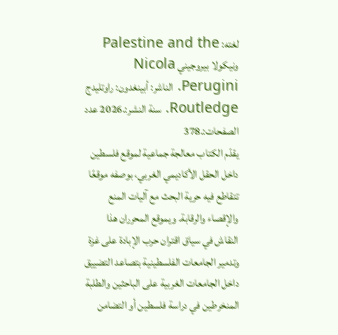لغته: Palestine and the
ونيكولا بيروجيني Nicola Perugini. الناشر: أبينغدون: راوتليدج Routledge. سنة النشر:.2026 عدد الصفحات:.378
يقدّم الكتاب معالجة جماعية لموقع فلسطين داخل الحقل الأكاديمي الغربي، بوصفه موقعًا تتقاطع فيه حرية البحث مع آليات المنع والإقصاء والرقابة. ويموقع المحرران هذا النقاش في سياق اقتران حرب الإبادة على غزة وتدمير الجامعات الفلسطينية بتصاعد التضييق داخل الجامعات الغربية على الباحثين والطلبة المنخرطين في دراسة فلسطين أو التضامن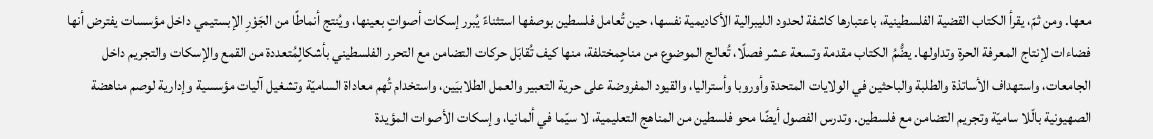معها. ومن ثمّ، يقرأ الكتاب القضية الفلسطينية، باعتبارها كاشفة لحدود الليبرالية الأكاديمية نفسها، حين تُعامل فلسطين بوصفها استثناءً يُبرر إسكات أصواتٍ بعينها، ويُنتج أنماطًا من الجَوْرِ الإبستيمي داخل مؤسسات يفترض أنها فضاءات لإنتاج المعرفة الحرة وتداولها. يضُّمُ الكتاب مقدمة وتسعة عشر فصلًا، تُعالج الموضوع من مناحٍمختلفة، منها كيف تُقابَل حركات التضامن مع التحرر الفلسطيني بأشكالٍمُتعددة من القمع والإسكات والتجريم داخل الجامعات، واستهداف الأساتذة والطلبة والباحثين في الولايات المتحدة وأوروبا وأستراليا، والقيود المفروضة على حرية التعبير والعمل الطلابيَين، واستخدام تُهم معاداة الساميّة وتشغيل آليات مؤسسية وإدارية لوصم مناهضة الصهيونية بالّلا ساميّة وتجريم التضامن مع فلسطين. وتدرس الفصول أيضًا محو فلسطين من المناهج التعليمية، لا سيّما في ألمانيا، وإسكات الأصوات المؤيدة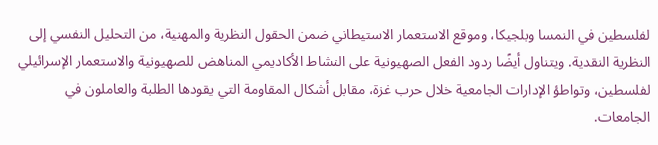لفلسطين في النمسا وبلجيكا، وموقع الاستعمار الاستيطاني ضمن الحقول النظرية والمهنية، من التحليل النفسي إلى النظرية النقدية. ويتناول أيضًا ردود الفعل الصهيونية على النشاط الأكاديمي المناهض للصهيونية والاستعمار الإسرائيلي لفلسطين، وتواطؤ الإدارات الجامعية خلال حرب غزة، مقابل أشكال المقاومة التي يقودها الطلبة والعاملون في الجامعات.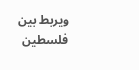ويربط بين فلسطين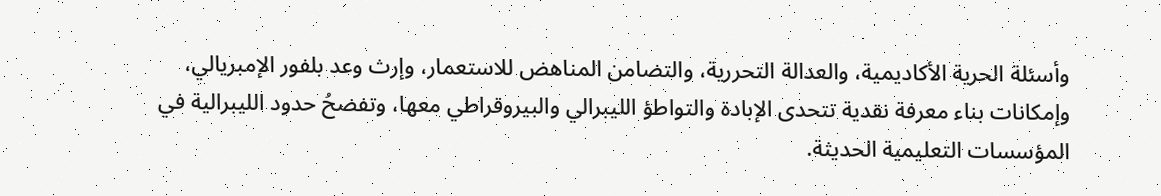وأسئلة الحرية الأكاديمية، والعدالة التحررية، والتضامن المناهض للاستعمار، وإرث وعد بلفور الإمبريالي، وإمكانات بناء معرفة نقدية تتحدى الإبادة والتواطؤ الليبرالي والبيروقراطي معها، وتفضحُ حدود الليبرالية في المؤسسات التعليمية الحديثة.